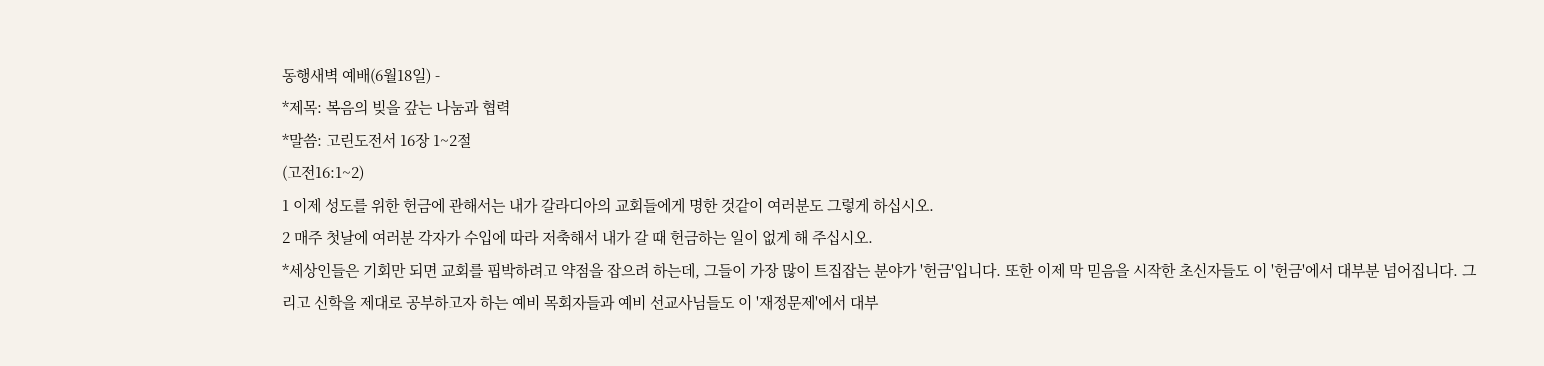동행새벽 예배(6월18일) -
*제목: 복음의 빚을 갚는 나눔과 협력
*말씀: 고린도전서 16장 1~2절
(고전16:1~2)
1 이제 성도를 위한 헌금에 관해서는 내가 갈라디아의 교회들에게 명한 것같이 여러분도 그렇게 하십시오.
2 매주 첫날에 여러분 각자가 수입에 따라 저축해서 내가 갈 때 헌금하는 일이 없게 해 주십시오.
*세상인들은 기회만 되면 교회를 핍박하려고 약점을 잡으려 하는데, 그들이 가장 많이 트집잡는 분야가 '헌금'입니다. 또한 이제 막 믿음을 시작한 초신자들도 이 '헌금'에서 대부분 넘어집니다. 그리고 신학을 제대로 공부하고자 하는 예비 목회자들과 예비 선교사님들도 이 '재정문제'에서 대부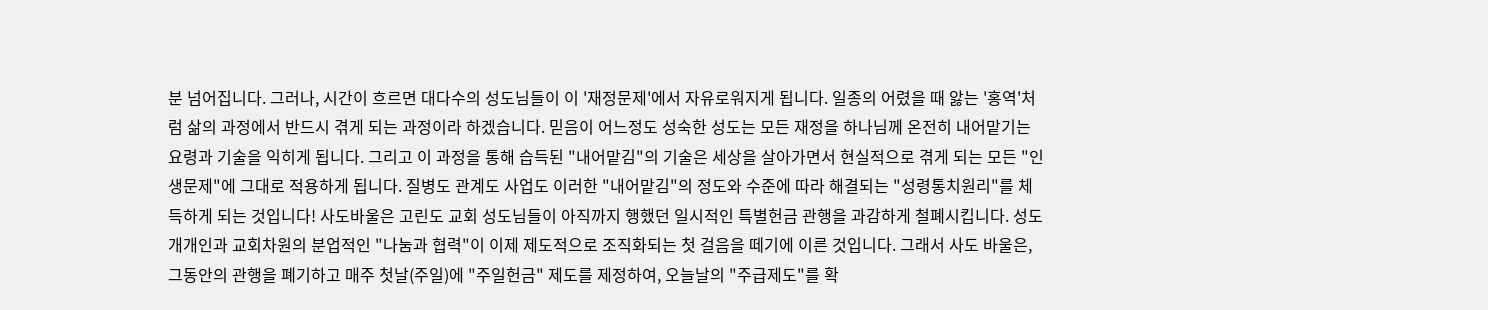분 넘어집니다. 그러나, 시간이 흐르면 대다수의 성도님들이 이 '재정문제'에서 자유로워지게 됩니다. 일종의 어렸을 때 앓는 '홍역'처럼 삶의 과정에서 반드시 겪게 되는 과정이라 하겠습니다. 믿음이 어느정도 성숙한 성도는 모든 재정을 하나님께 온전히 내어맡기는 요령과 기술을 익히게 됩니다. 그리고 이 과정을 통해 습득된 "내어맡김"의 기술은 세상을 살아가면서 현실적으로 겪게 되는 모든 "인생문제"에 그대로 적용하게 됩니다. 질병도 관계도 사업도 이러한 "내어맡김"의 정도와 수준에 따라 해결되는 "성령통치원리"를 체득하게 되는 것입니다! 사도바울은 고린도 교회 성도님들이 아직까지 행했던 일시적인 특별헌금 관행을 과감하게 철폐시킵니다. 성도 개개인과 교회차원의 분업적인 "나눔과 협력"이 이제 제도적으로 조직화되는 첫 걸음을 떼기에 이른 것입니다. 그래서 사도 바울은, 그동안의 관행을 폐기하고 매주 첫날(주일)에 "주일헌금" 제도를 제정하여, 오늘날의 "주급제도"를 확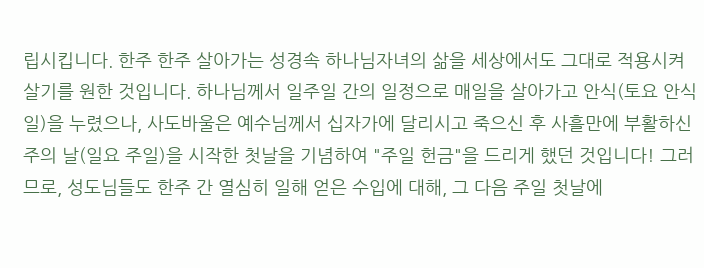립시킵니다. 한주 한주 살아가는 성경속 하나님자녀의 삶을 세상에서도 그대로 적용시켜 살기를 원한 것입니다. 하나님께서 일주일 간의 일정으로 매일을 살아가고 안식(토요 안식일)을 누렸으나, 사도바울은 예수님께서 십자가에 달리시고 죽으신 후 사흘만에 부활하신 주의 날(일요 주일)을 시작한 첫날을 기념하여 "주일 헌금"을 드리게 했던 것입니다! 그러므로, 성도님들도 한주 간 열심히 일해 얻은 수입에 대해, 그 다음 주일 첫날에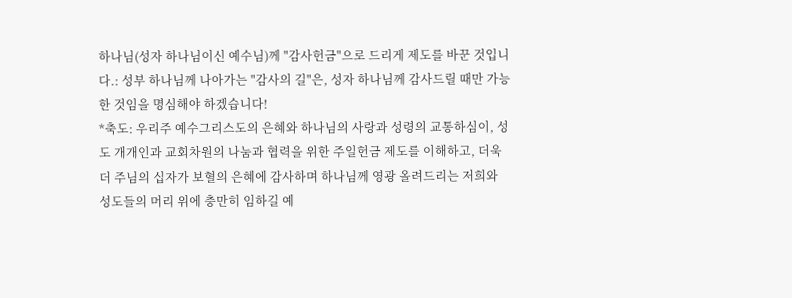하나님(성자 하나님이신 예수님)께 "감사헌금"으로 드리게 제도를 바꾼 것입니다.: 성부 하나님께 나아가는 "감사의 길"은, 성자 하나님께 감사드릴 때만 가능한 것임을 명심해야 하겠습니다!
*축도: 우리주 예수그리스도의 은혜와 하나님의 사랑과 성령의 교통하심이, 성도 개개인과 교회차원의 나눔과 협력을 위한 주일헌금 제도를 이해하고, 더욱더 주님의 십자가 보혈의 은혜에 감사하며 하나님께 영광 올려드리는 저희와 성도들의 머리 위에 충만히 임하길 예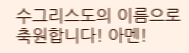수그리스도의 이름으로 축원합니다! 아멘!